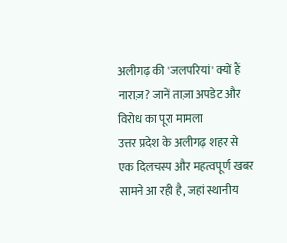अलीगढ़ की 'जलपरियां' क्यों हैं नाराज़? जानें ताज़ा अपडेट और विरोध का पूरा मामला
उत्तर प्रदेश के अलीगढ़ शहर से एक दिलचस्प और महत्वपूर्ण खबर सामने आ रही है, जहां स्थानीय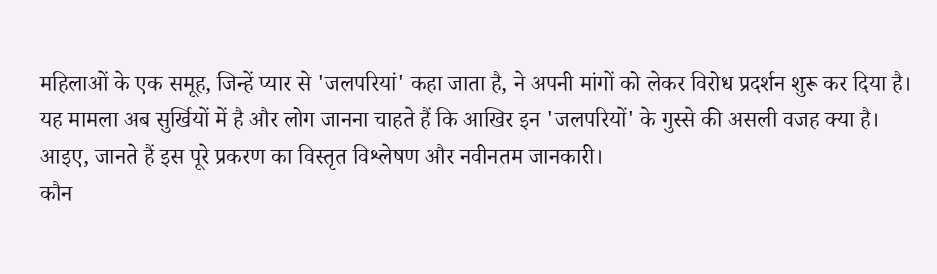महिलाओं के एक समूह, जिन्हें प्यार से 'जलपरियां' कहा जाता है, ने अपनी मांगों को लेकर विरोध प्रदर्शन शुरू कर दिया है। यह मामला अब सुर्खियों में है और लोग जानना चाहते हैं कि आखिर इन 'जलपरियों' के गुस्से की असली वजह क्या है। आइए, जानते हैं इस पूरे प्रकरण का विस्तृत विश्लेषण और नवीनतम जानकारी।
कौन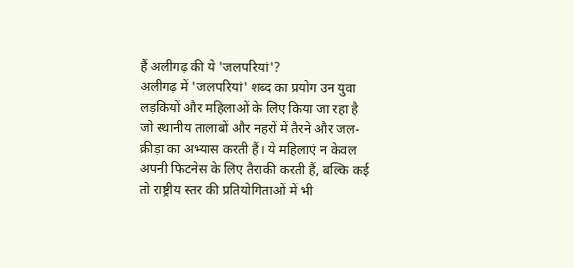हैं अलीगढ़ की ये 'जलपरियां'?
अलीगढ़ में 'जलपरियां' शब्द का प्रयोग उन युवा लड़कियों और महिलाओं के लिए किया जा रहा है जो स्थानीय तालाबों और नहरों में तैरने और जल-क्रीड़ा का अभ्यास करती हैं। ये महिलाएं न केवल अपनी फिटनेस के लिए तैराकी करती हैं, बल्कि कई तो राष्ट्रीय स्तर की प्रतियोगिताओं में भी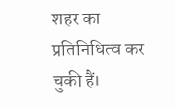शहर का प्रतिनिधित्व कर चुकी हैं।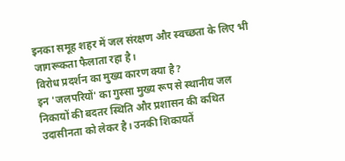इनका समूह शहर में जल संरक्षण और स्वच्छता के लिए भी जागरूकता फैलाता रहा है।
विरोध प्रदर्शन का मुख्य कारण क्या है?
इन 'जलपरियों' का गुस्सा मुख्य रूप से स्थानीय जल निकायों की बदतर स्थिति और प्रशासन की कथित उदासीनता को लेकर है। उनकी शिकायतें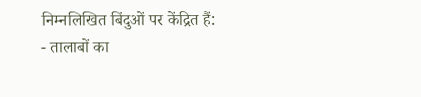निम्नलिखित बिंदुओं पर केंद्रित हैं:
- तालाबों का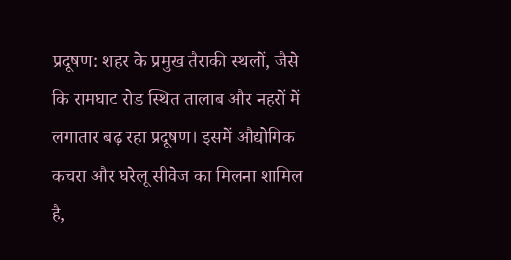प्रदूषण: शहर के प्रमुख तैराकी स्थलों, जैसे कि रामघाट रोड स्थित तालाब और नहरों में लगातार बढ़ रहा प्रदूषण। इसमें औद्योगिक कचरा और घरेलू सीवेज का मिलना शामिल है,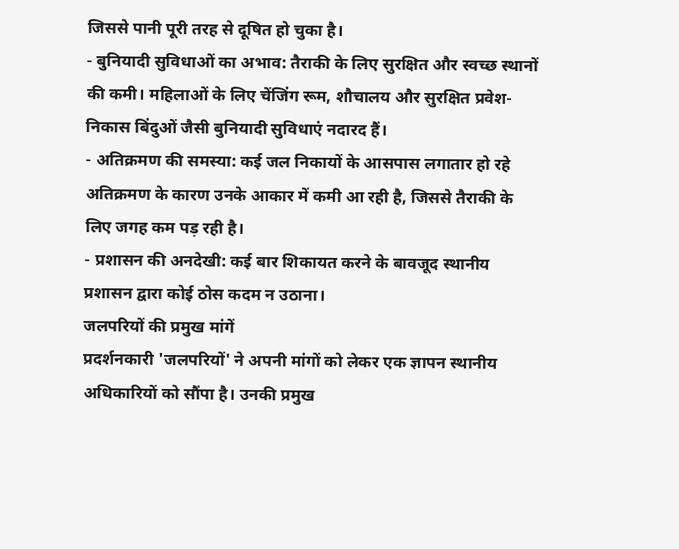जिससे पानी पूरी तरह से दूषित हो चुका है।
- बुनियादी सुविधाओं का अभाव: तैराकी के लिए सुरक्षित और स्वच्छ स्थानों की कमी। महिलाओं के लिए चेंजिंग रूम, शौचालय और सुरक्षित प्रवेश-निकास बिंदुओं जैसी बुनियादी सुविधाएं नदारद हैं।
- अतिक्रमण की समस्या: कई जल निकायों के आसपास लगातार हो रहे अतिक्रमण के कारण उनके आकार में कमी आ रही है, जिससे तैराकी के लिए जगह कम पड़ रही है।
- प्रशासन की अनदेखी: कई बार शिकायत करने के बावजूद स्थानीय प्रशासन द्वारा कोई ठोस कदम न उठाना।
जलपरियों की प्रमुख मांगें
प्रदर्शनकारी 'जलपरियों' ने अपनी मांगों को लेकर एक ज्ञापन स्थानीय अधिकारियों को सौंपा है। उनकी प्रमुख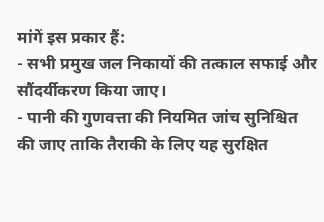मांगें इस प्रकार हैं:
- सभी प्रमुख जल निकायों की तत्काल सफाई और सौंदर्यीकरण किया जाए।
- पानी की गुणवत्ता की नियमित जांच सुनिश्चित की जाए ताकि तैराकी के लिए यह सुरक्षित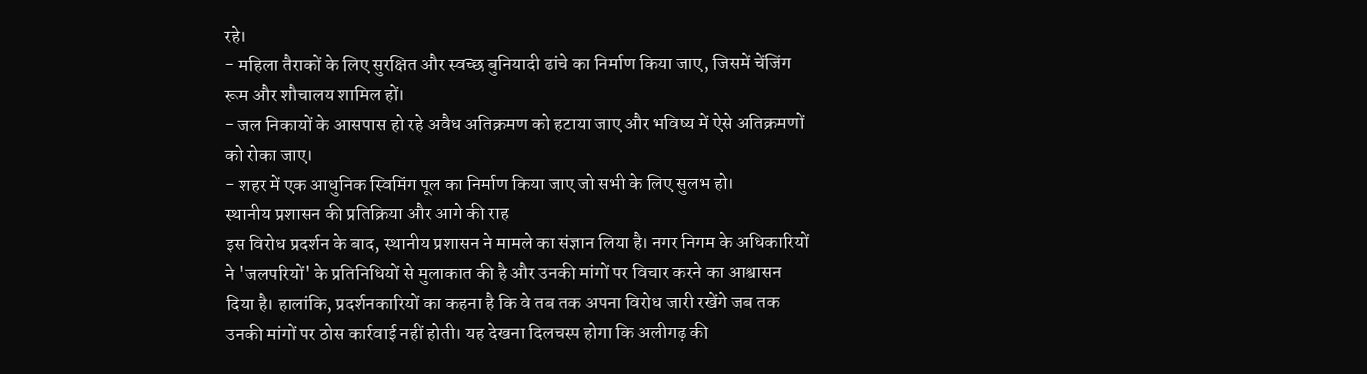रहे।
- महिला तैराकों के लिए सुरक्षित और स्वच्छ बुनियादी ढांचे का निर्माण किया जाए, जिसमें चेंजिंग रूम और शौचालय शामिल हों।
- जल निकायों के आसपास हो रहे अवैध अतिक्रमण को हटाया जाए और भविष्य में ऐसे अतिक्रमणों को रोका जाए।
- शहर में एक आधुनिक स्विमिंग पूल का निर्माण किया जाए जो सभी के लिए सुलभ हो।
स्थानीय प्रशासन की प्रतिक्रिया और आगे की राह
इस विरोध प्रदर्शन के बाद, स्थानीय प्रशासन ने मामले का संज्ञान लिया है। नगर निगम के अधिकारियों ने 'जलपरियों' के प्रतिनिधियों से मुलाकात की है और उनकी मांगों पर विचार करने का आश्वासन दिया है। हालांकि, प्रदर्शनकारियों का कहना है कि वे तब तक अपना विरोध जारी रखेंगे जब तक उनकी मांगों पर ठोस कार्रवाई नहीं होती। यह देखना दिलचस्प होगा कि अलीगढ़ की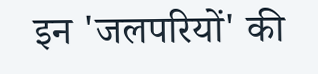इन 'जलपरियों' की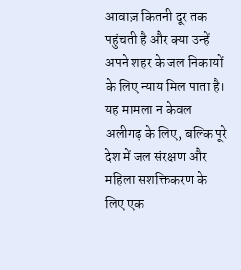आवाज़ कितनी दूर तक पहुंचती है और क्या उन्हें अपने शहर के जल निकायों के लिए न्याय मिल पाता है। यह मामला न केवल अलीगढ़ के लिए, बल्कि पूरे देश में जल संरक्षण और महिला सशक्तिकरण के लिए एक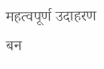महत्वपूर्ण उदाहरण बन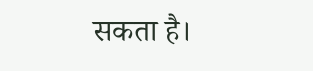सकता है।